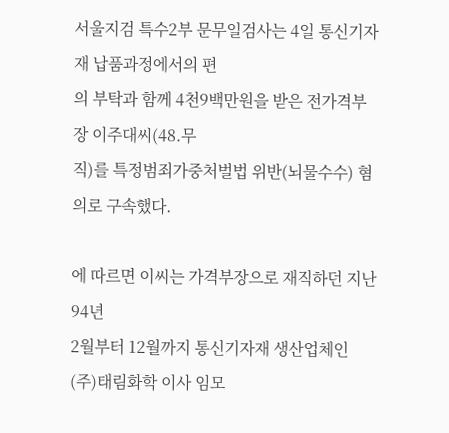서울지검 특수2부 문무일검사는 4일 통신기자재 납품과정에서의 편
의 부탁과 함께 4천9백만원을 받은 전가격부장 이주대씨(48.무
직)를 특정범죄가중처벌법 위반(뇌물수수) 혐의로 구속했다.

에 따르면 이씨는 가격부장으로 재직하던 지난 94년
2월부터 12월까지 통신기자재 생산업체인 (주)태림화학 이사 임모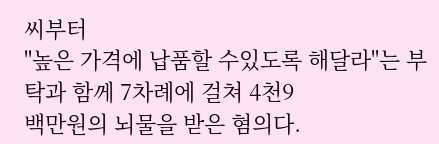씨부터
"높은 가격에 납품할 수있도록 해달라"는 부탁과 함께 7차례에 걸쳐 4천9
백만원의 뇌물을 받은 혐의다.